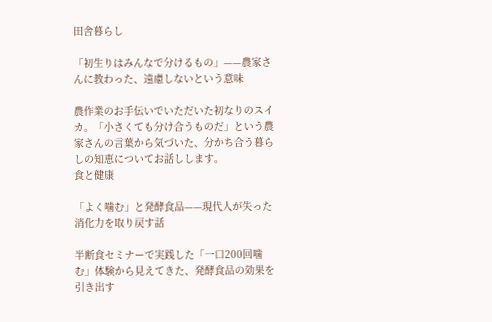田舎暮らし

「初生りはみんなで分けるもの」——農家さんに教わった、遠慮しないという意味

農作業のお手伝いでいただいた初なりのスイカ。「小さくても分け合うものだ」という農家さんの言葉から気づいた、分かち合う暮らしの知恵についてお話しします。
食と健康

「よく噛む」と発酵食品——現代人が失った消化力を取り戻す話

半断食セミナーで実践した「一口200回噛む」体験から見えてきた、発酵食品の効果を引き出す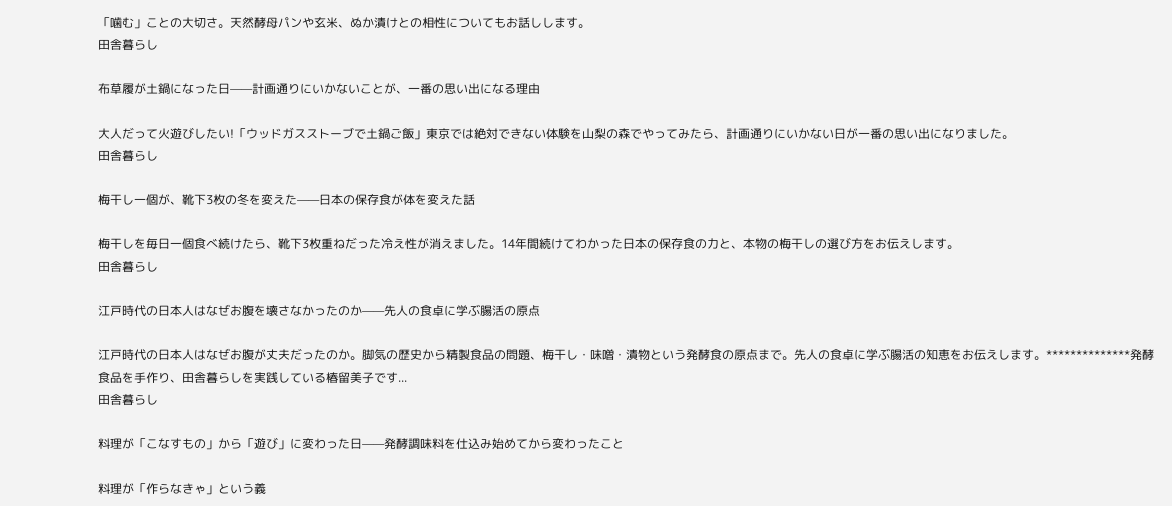「噛む」ことの大切さ。天然酵母パンや玄米、ぬか漬けとの相性についてもお話しします。
田舎暮らし

布草履が土鍋になった日——計画通りにいかないことが、一番の思い出になる理由

大人だって火遊びしたい!「ウッドガスストーブで土鍋ご飯」東京では絶対できない体験を山梨の森でやってみたら、計画通りにいかない日が一番の思い出になりました。
田舎暮らし

梅干し一個が、靴下3枚の冬を変えた——日本の保存食が体を変えた話

梅干しを毎日一個食べ続けたら、靴下3枚重ねだった冷え性が消えました。14年間続けてわかった日本の保存食の力と、本物の梅干しの選び方をお伝えします。
田舎暮らし

江戸時代の日本人はなぜお腹を壊さなかったのか——先人の食卓に学ぶ腸活の原点

江戸時代の日本人はなぜお腹が丈夫だったのか。脚気の歴史から精製食品の問題、梅干し・味噌・漬物という発酵食の原点まで。先人の食卓に学ぶ腸活の知恵をお伝えします。**************発酵食品を手作り、田舎暮らしを実践している椿留美子です...
田舎暮らし

料理が「こなすもの」から「遊び」に変わった日——発酵調味料を仕込み始めてから変わったこと

料理が「作らなきゃ」という義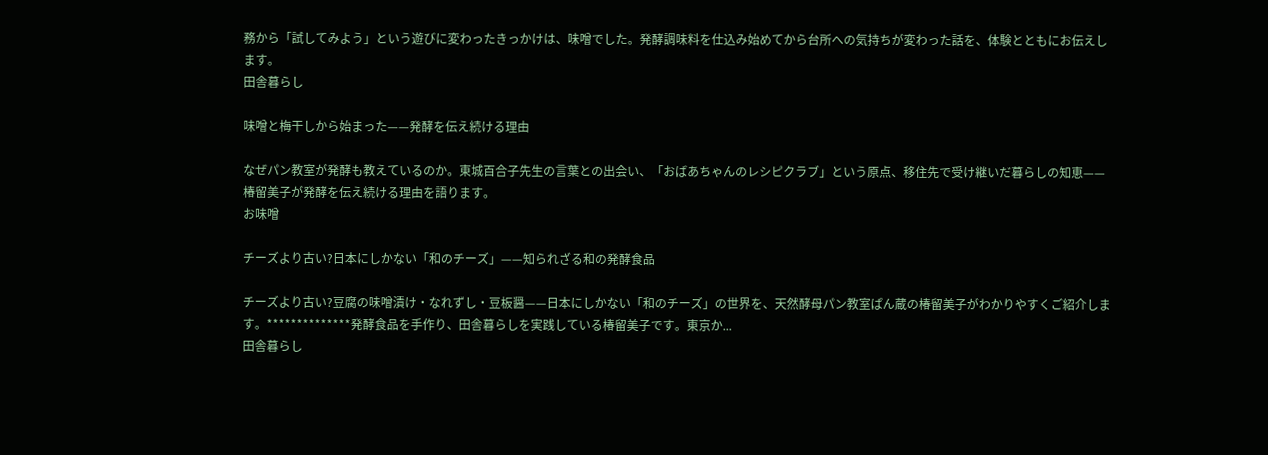務から「試してみよう」という遊びに変わったきっかけは、味噌でした。発酵調味料を仕込み始めてから台所への気持ちが変わった話を、体験とともにお伝えします。
田舎暮らし

味噌と梅干しから始まった——発酵を伝え続ける理由

なぜパン教室が発酵も教えているのか。東城百合子先生の言葉との出会い、「おばあちゃんのレシピクラブ」という原点、移住先で受け継いだ暮らしの知恵——椿留美子が発酵を伝え続ける理由を語ります。
お味噌

チーズより古い?日本にしかない「和のチーズ」——知られざる和の発酵食品

チーズより古い?豆腐の味噌漬け・なれずし・豆板醤——日本にしかない「和のチーズ」の世界を、天然酵母パン教室ぱん蔵の椿留美子がわかりやすくご紹介します。**************発酵食品を手作り、田舎暮らしを実践している椿留美子です。東京か...
田舎暮らし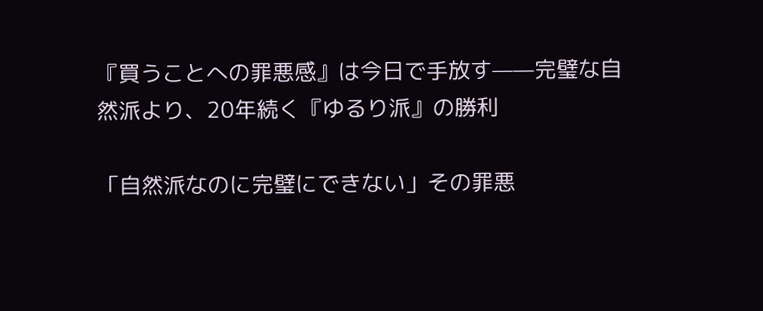『買うことへの罪悪感』は今日で手放す——完璧な自然派より、20年続く『ゆるり派』の勝利

「自然派なのに完璧にできない」その罪悪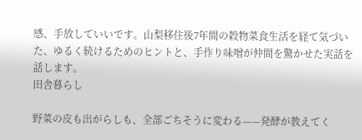感、手放していいです。山梨移住後7年間の穀物菜食生活を経て気づいた、ゆるく続けるためのヒントと、手作り味噌が仲間を驚かせた実話を話します。
田舎暮らし

野菜の皮も出がらしも、全部ごちそうに変わる——発酵が教えてく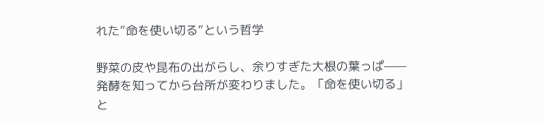れた”命を使い切る”という哲学

野菜の皮や昆布の出がらし、余りすぎた大根の葉っぱ——発酵を知ってから台所が変わりました。「命を使い切る」と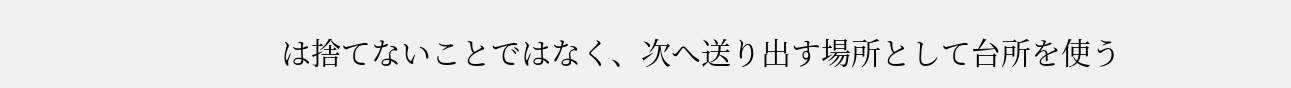は捨てないことではなく、次へ送り出す場所として台所を使う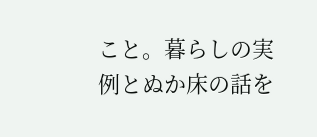こと。暮らしの実例とぬか床の話を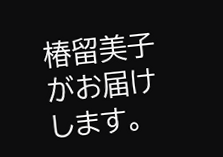椿留美子がお届けします。